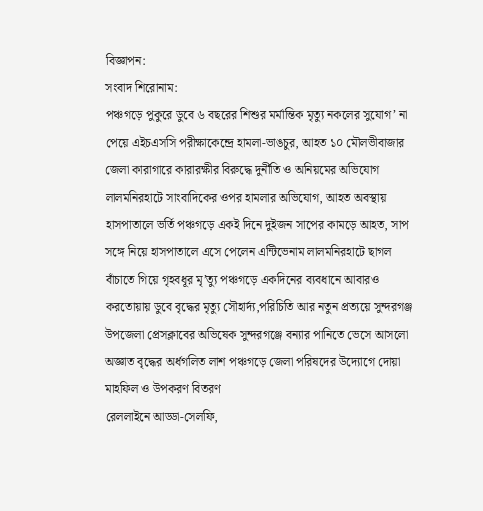বিজ্ঞাপন:
সংবাদ শিরোনাম:
পঞ্চগড়ে পুকুরে ডুবে ৬ বছরের শিশুর মর্মান্তিক মৃত্যু নকলের সুযোগ’ না পেয়ে এইচএসসি পরীক্ষাকেন্দ্রে হামলা-ভাঙচুর, আহত ১০ মৌলভীবাজার জেলা কারাগারে কারারক্ষীর বিরুদ্ধে দুর্নীতি ও অনিয়মের অভিযোগ লালমনিরহাটে সাংবাদিকের ওপর হামলার অভিযোগ, আহত অবস্থায় হাসপাতালে ভর্তি পঞ্চগড়ে একই দিনে দুইজন সাপের কামড়ে আহত, সাপ সঙ্গে নিয়ে হাসপাতালে এসে পেলেন এন্টিভেনাম লালমনিরহাটে ছাগল বাঁচাতে গিয়ে গৃহবধূর মৃ’ত্যু পঞ্চগড়ে একদিনের ব্যবধানে আবারও করতোয়ায় ডুবে বৃদ্ধের মৃত্যু সৌহার্দ্য,পরিচিতি আর নতুন প্রত্যয়ে সুন্দরগঞ্জ উপজেলা প্রেসক্লাবের অভিষেক সুন্দরগঞ্জে বন্যার পানিতে ভেসে আসলো অজ্ঞাত বৃদ্ধের অর্ধগলিত লাশ পঞ্চগড়ে জেলা পরিষদের উদ্যোগে দোয়া মাহফিল ও উপকরণ বিতরণ
রেললাইনে আড্ডা-সেলফি,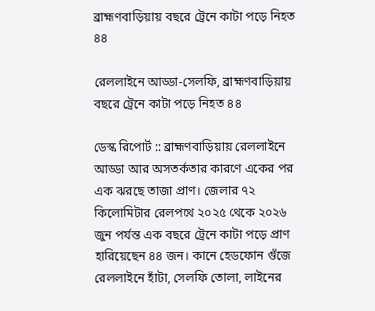ব্রাহ্মণবাড়িয়ায় বছরে ট্রেনে কাটা পড়ে নিহত ৪৪

রেললাইনে আড্ডা-সেলফি, ব্রাহ্মণবাড়িয়ায় বছরে ট্রেনে কাটা পড়ে নিহত ৪৪

ডেস্ক রিপোর্ট :: ব্রাহ্মণবাড়িয়ায় রেললাইনে আড্ডা আর অসতর্কতার কারণে একের পর এক ঝরছে তাজা প্রাণ। জেলার ৭২ কিলোমিটার রেলপথে ২০২৫ থেকে ২০২৬ জুন পর্যন্ত এক বছরে ট্রেনে কাটা পড়ে প্রাণ হারিয়েছেন ৪৪ জন। কানে হেডফোন গুঁজে রেললাইনে হাঁটা, সেলফি তোলা, লাইনের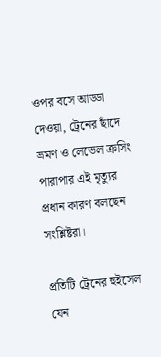ওপর বসে আড্ডা দেওয়া, ট্রেনের ছাঁদে ভ্রমণ ও লেভেল ক্রসিং পারাপার এই মৃত্যুর প্রধান কারণ বলছেন সংশ্লিষ্টরা।

প্রতিটি ট্রেনের হুইসেল যেন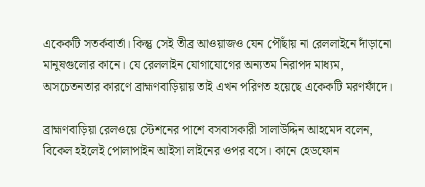একেকটি সতর্কবার্তা। কিন্তু সেই তীব্র আওয়াজও যেন পৌঁছায় না রেললাইনে দাঁড়ানো মানুষগুলোর কানে। যে রেললাইন যোগাযোগের অন্যতম নিরাপদ মাধ্যম, অসচেতনতার কারণে ব্রাহ্মণবাড়িয়ায় তাই এখন পরিণত হয়েছে একেকটি মরণফাঁদে।

ব্রাহ্মণবাড়িয়া রেলওয়ে স্টেশনের পাশে বসবাসকারী সালাউদ্দিন আহমেদ বলেন, বিকেল হইলেই পোলাপাইন আইসা লাইনের ওপর বসে। কানে হেডফোন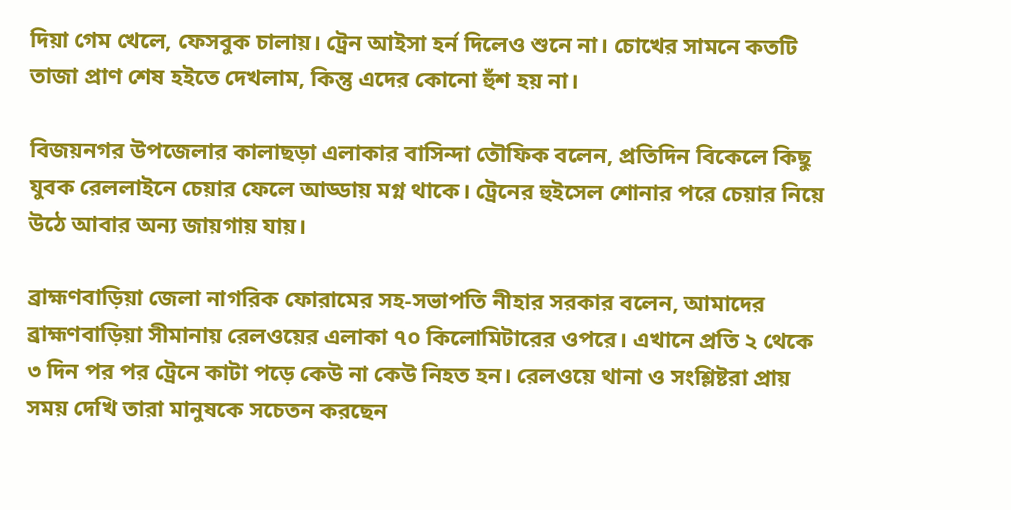দিয়া গেম খেলে, ফেসবুক চালায়। ট্রেন আইসা হর্ন দিলেও শুনে না। চোখের সামনে কতটি তাজা প্রাণ শেষ হইতে দেখলাম, কিন্তু এদের কোনো হুঁশ হয় না।

বিজয়নগর উপজেলার কালাছড়া এলাকার বাসিন্দা তৌফিক বলেন, প্রতিদিন বিকেলে কিছু যুবক রেললাইনে চেয়ার ফেলে আড্ডায় মগ্ন থাকে। ট্রেনের হুইসেল শোনার পরে চেয়ার নিয়ে উঠে আবার অন্য জায়গায় যায়।

ব্রাহ্মণবাড়িয়া জেলা নাগরিক ফোরামের সহ-সভাপতি নীহার সরকার বলেন, আমাদের ব্রাহ্মণবাড়িয়া সীমানায় রেলওয়ের এলাকা ৭০ কিলোমিটারের ওপরে। এখানে প্রতি ২ থেকে ৩ দিন পর পর ট্রেনে কাটা পড়ে কেউ না কেউ নিহত হন। রেলওয়ে থানা ও সংশ্লিষ্টরা প্রায় সময় দেখি তারা মানুষকে সচেতন করছেন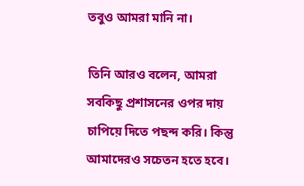তবুও আমরা মানি না।

তিনি আরও বলেন, আমরা সবকিছু প্রশাসনের ওপর দায় চাপিয়ে দিতে পছন্দ করি। কিন্তু আমাদেরও সচেতন হতে হবে।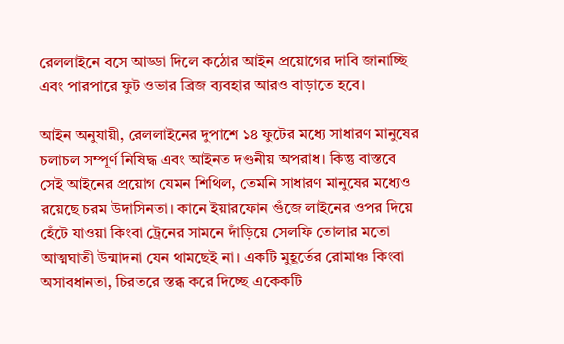রেললাইনে বসে আড্ডা দিলে কঠোর আইন প্রয়োগের দাবি জানাচ্ছি এবং পারপারে ফুট ওভার ব্রিজ ব্যবহার আরও বাড়াতে হবে।

আইন অনুযায়ী, রেললাইনের দুপাশে ১৪ ফুটের মধ্যে সাধারণ মানুষের চলাচল সম্পূর্ণ নিষিদ্ধ এবং আইনত দণ্ডনীয় অপরাধ। কিন্তু বাস্তবে সেই আইনের প্রয়োগ যেমন শিথিল, তেমনি সাধারণ মানুষের মধ্যেও রয়েছে চরম উদাসিনতা। কানে ইয়ারফোন গুঁজে লাইনের ওপর দিয়ে হেঁটে যাওয়া কিংবা ট্রেনের সামনে দাঁড়িয়ে সেলফি তোলার মতো আত্মঘাতী উন্মাদনা যেন থামছেই না। একটি মুহূর্তের রোমাঞ্চ কিংবা অসাবধানতা, চিরতরে স্তব্ধ করে দিচ্ছে একেকটি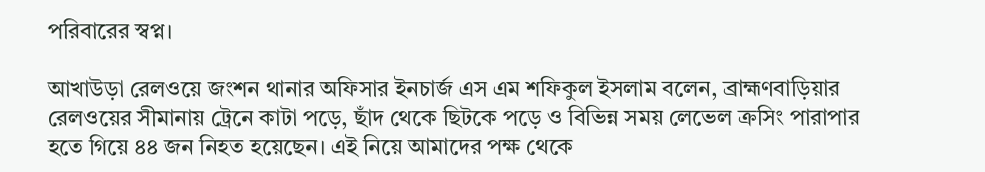পরিবারের স্বপ্ন।

আখাউড়া রেলওয়ে জংশন থানার অফিসার ইনচার্জ এস এম শফিকুল ইসলাম বলেন, ব্রাহ্মণবাড়িয়ার রেলওয়ের সীমানায় ট্রেনে কাটা পড়ে, ছাঁদ থেকে ছিটকে পড়ে ও বিভিন্ন সময় লেভেল ক্রসিং পারাপার হতে গিয়ে ৪৪ জন নিহত হয়েছেন। এই নিয়ে আমাদের পক্ষ থেকে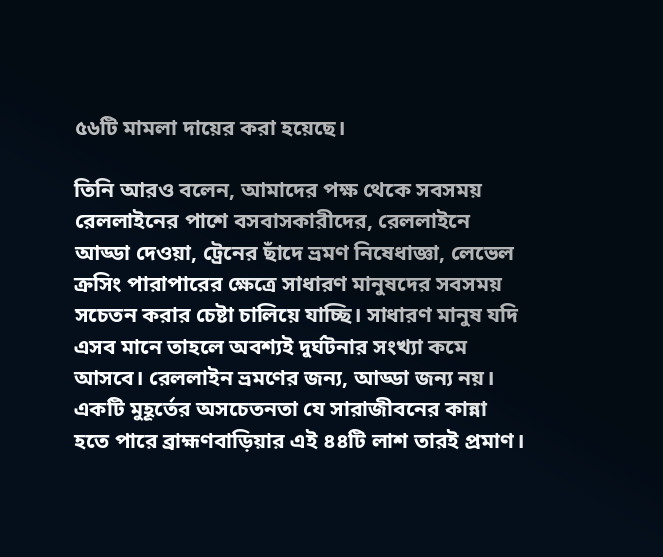৫৬টি মামলা দায়ের করা হয়েছে।

তিনি আরও বলেন, আমাদের পক্ষ থেকে সবসময় রেললাইনের পাশে বসবাসকারীদের, রেললাইনে আড্ডা দেওয়া, ট্রেনের ছাঁদে ভ্রমণ নিষেধাজ্ঞা, লেভেল ক্রসিং পারাপারের ক্ষেত্রে সাধারণ মানুষদের সবসময় সচেতন করার চেষ্টা চালিয়ে যাচ্ছি। সাধারণ মানুষ যদি এসব মানে তাহলে অবশ্যই দুর্ঘটনার সংখ্যা কমে আসবে। রেললাইন ভ্রমণের জন্য, আড্ডা জন্য নয়। একটি মুহূর্তের অসচেতনতা যে সারাজীবনের কান্না হতে পারে ব্রাহ্মণবাড়িয়ার এই ৪৪টি লাশ তারই প্রমাণ।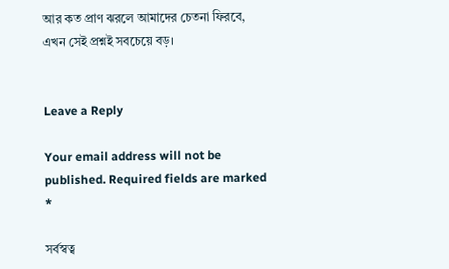আর কত প্রাণ ঝরলে আমাদের চেতনা ফিরবে, এখন সেই প্রশ্নই সবচেয়ে বড়।


Leave a Reply

Your email address will not be published. Required fields are marked *

সর্বস্বত্ব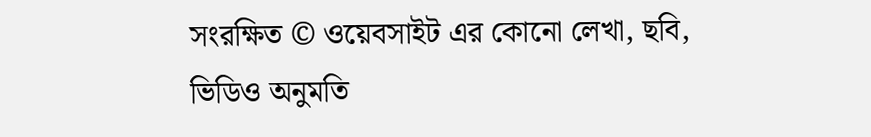সংরক্ষিত © ওয়েবসাইট এর কোনো লেখা, ছবি, ভিডিও অনুমতি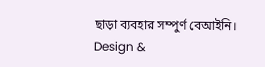ছাড়া ব্যবহার সম্পুর্ণ বেআইনি।
Design &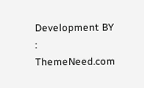Development BY : ThemeNeed.com